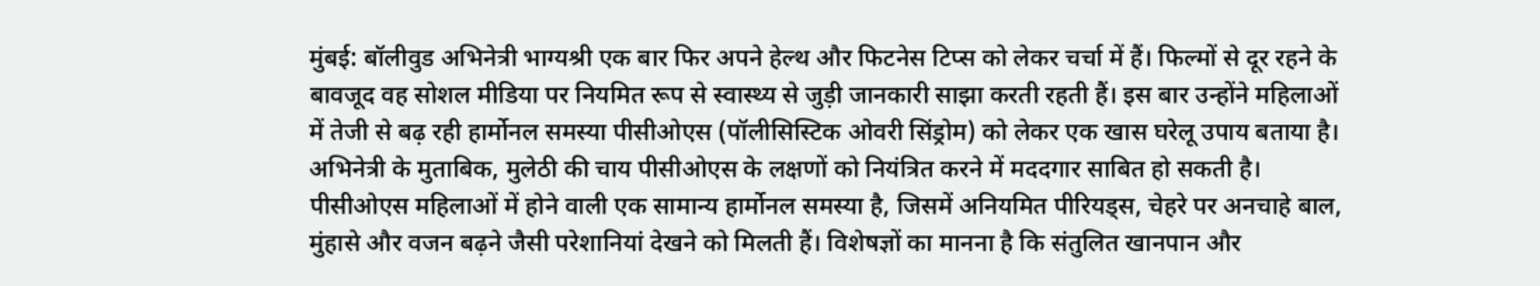मुंबई: बॉलीवुड अभिनेत्री भाग्यश्री एक बार फिर अपने हेल्थ और फिटनेस टिप्स को लेकर चर्चा में हैं। फिल्मों से दूर रहने के बावजूद वह सोशल मीडिया पर नियमित रूप से स्वास्थ्य से जुड़ी जानकारी साझा करती रहती हैं। इस बार उन्होंने महिलाओं में तेजी से बढ़ रही हार्मोनल समस्या पीसीओएस (पॉलीसिस्टिक ओवरी सिंड्रोम) को लेकर एक खास घरेलू उपाय बताया है। अभिनेत्री के मुताबिक, मुलेठी की चाय पीसीओएस के लक्षणों को नियंत्रित करने में मददगार साबित हो सकती है।
पीसीओएस महिलाओं में होने वाली एक सामान्य हार्मोनल समस्या है, जिसमें अनियमित पीरियड्स, चेहरे पर अनचाहे बाल, मुंहासे और वजन बढ़ने जैसी परेशानियां देखने को मिलती हैं। विशेषज्ञों का मानना है कि संतुलित खानपान और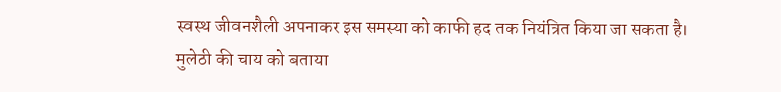स्वस्थ जीवनशैली अपनाकर इस समस्या को काफी हद तक नियंत्रित किया जा सकता है।
मुलेठी की चाय को बताया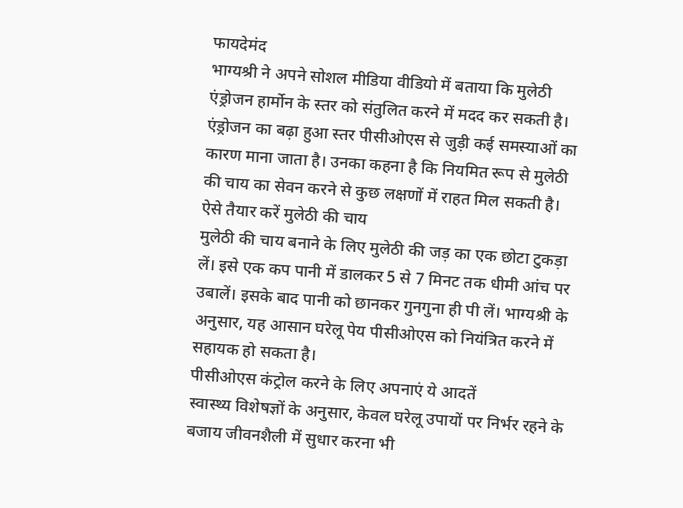फायदेमंद
भाग्यश्री ने अपने सोशल मीडिया वीडियो में बताया कि मुलेठी एंड्रोजन हार्मोन के स्तर को संतुलित करने में मदद कर सकती है। एंड्रोजन का बढ़ा हुआ स्तर पीसीओएस से जुड़ी कई समस्याओं का कारण माना जाता है। उनका कहना है कि नियमित रूप से मुलेठी की चाय का सेवन करने से कुछ लक्षणों में राहत मिल सकती है।
ऐसे तैयार करें मुलेठी की चाय
मुलेठी की चाय बनाने के लिए मुलेठी की जड़ का एक छोटा टुकड़ा लें। इसे एक कप पानी में डालकर 5 से 7 मिनट तक धीमी आंच पर उबालें। इसके बाद पानी को छानकर गुनगुना ही पी लें। भाग्यश्री के अनुसार, यह आसान घरेलू पेय पीसीओएस को नियंत्रित करने में सहायक हो सकता है।
पीसीओएस कंट्रोल करने के लिए अपनाएं ये आदतें
स्वास्थ्य विशेषज्ञों के अनुसार, केवल घरेलू उपायों पर निर्भर रहने के बजाय जीवनशैली में सुधार करना भी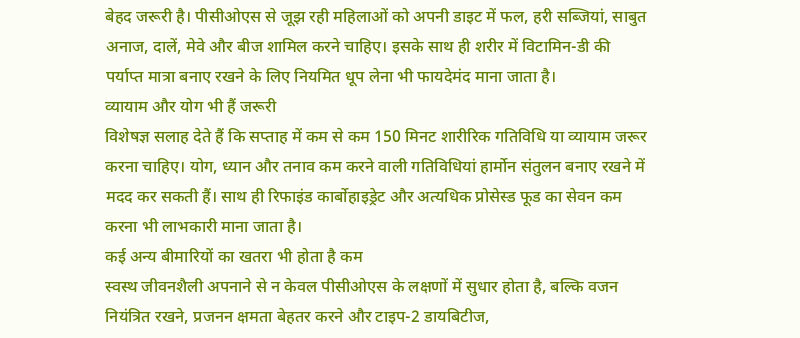बेहद जरूरी है। पीसीओएस से जूझ रही महिलाओं को अपनी डाइट में फल, हरी सब्जियां, साबुत अनाज, दालें, मेवे और बीज शामिल करने चाहिए। इसके साथ ही शरीर में विटामिन-डी की पर्याप्त मात्रा बनाए रखने के लिए नियमित धूप लेना भी फायदेमंद माना जाता है।
व्यायाम और योग भी हैं जरूरी
विशेषज्ञ सलाह देते हैं कि सप्ताह में कम से कम 150 मिनट शारीरिक गतिविधि या व्यायाम जरूर करना चाहिए। योग, ध्यान और तनाव कम करने वाली गतिविधियां हार्मोन संतुलन बनाए रखने में मदद कर सकती हैं। साथ ही रिफाइंड कार्बोहाइड्रेट और अत्यधिक प्रोसेस्ड फूड का सेवन कम करना भी लाभकारी माना जाता है।
कई अन्य बीमारियों का खतरा भी होता है कम
स्वस्थ जीवनशैली अपनाने से न केवल पीसीओएस के लक्षणों में सुधार होता है, बल्कि वजन नियंत्रित रखने, प्रजनन क्षमता बेहतर करने और टाइप-2 डायबिटीज,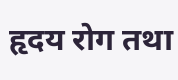हृदय रोग तथा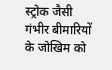स्ट्रोक जैसी गंभीर बीमारियों के जोखिम को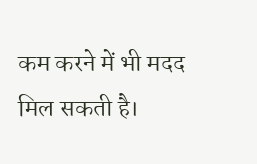कम करने में भी मदद मिल सकती है।